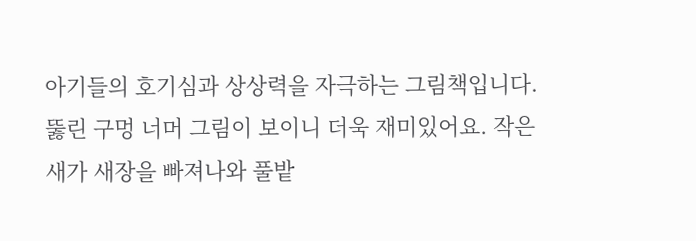아기들의 호기심과 상상력을 자극하는 그림책입니다. 뚫린 구멍 너머 그림이 보이니 더욱 재미있어요. 작은 새가 새장을 빠져나와 풀밭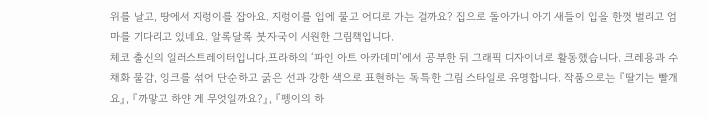위를 날고, 땅에서 지렁이를 잡아요. 지렁이를 입에 물고 어디로 가는 걸까요? 집으로 돌아가니 아기 새들이 입을 한껏 벌리고 엄마를 기다리고 있네요. 알록달록 붓자국이 시원한 그림책입니다.
체코 출신의 일러스트레이터입니다.프라하의 ‘파인 아트 아카데미’에서 공부한 뒤 그래픽 디자이너로 활동했습니다. 크레용과 수채화 물감, 잉크를 섞어 단순하고 굵은 선과 강한 색으로 표현하는 독특한 그림 스타일로 유명합니다. 작품으로는 『딸기는 빨개요』, 『까맣고 하얀 게 무엇일까요?』, 『펭이의 하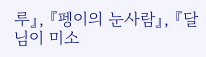루』, 『펭이의 눈사람』, 『달님이 미소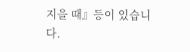지을 때』등이 있습니다.